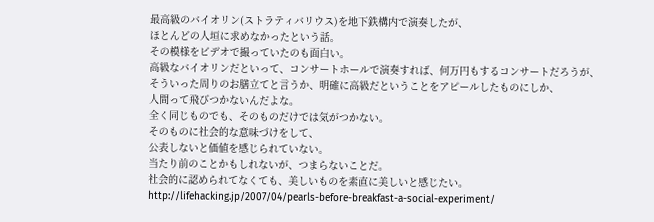最高級のバイオリン(ストラティバリウス)を地下鉄構内で演奏したが、
ほとんどの人垣に求めなかったという話。
その模様をビデオで撮っていたのも面白い。
高級なバイオリンだといって、コンサートホールで演奏すれば、何万円もするコンサートだろうが、
そういった周りのお膳立てと言うか、明確に高級だということをアピールしたものにしか、
人間って飛びつかないんだよな。
全く同じものでも、そのものだけでは気がつかない。
そのものに社会的な意味づけをして、
公表しないと価値を感じられていない。
当たり前のことかもしれないが、つまらないことだ。
社会的に認められてなくても、美しいものを素直に美しいと感じたい。
http://lifehacking.jp/2007/04/pearls-before-breakfast-a-social-experiment/